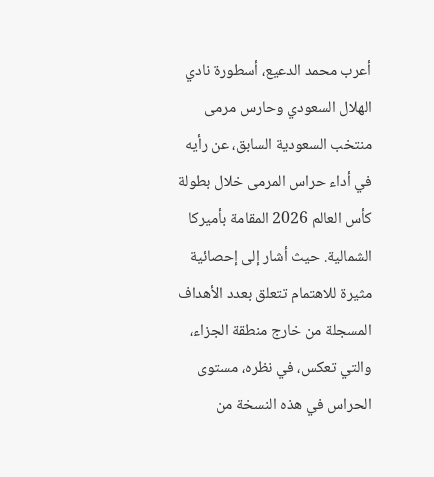أعرب محمد الدعيع، أسطورة نادي الهلال السعودي وحارس مرمى منتخب السعودية السابق، عن رأيه في أداء حراس المرمى خلال بطولة كأس العالم 2026 المقامة بأميركا الشمالية. حيث أشار إلى إحصائية مثيرة للاهتمام تتعلق بعدد الأهداف المسجلة من خارج منطقة الجزاء، والتي تعكس، في نظره، مستوى الحراس في هذه النسخة من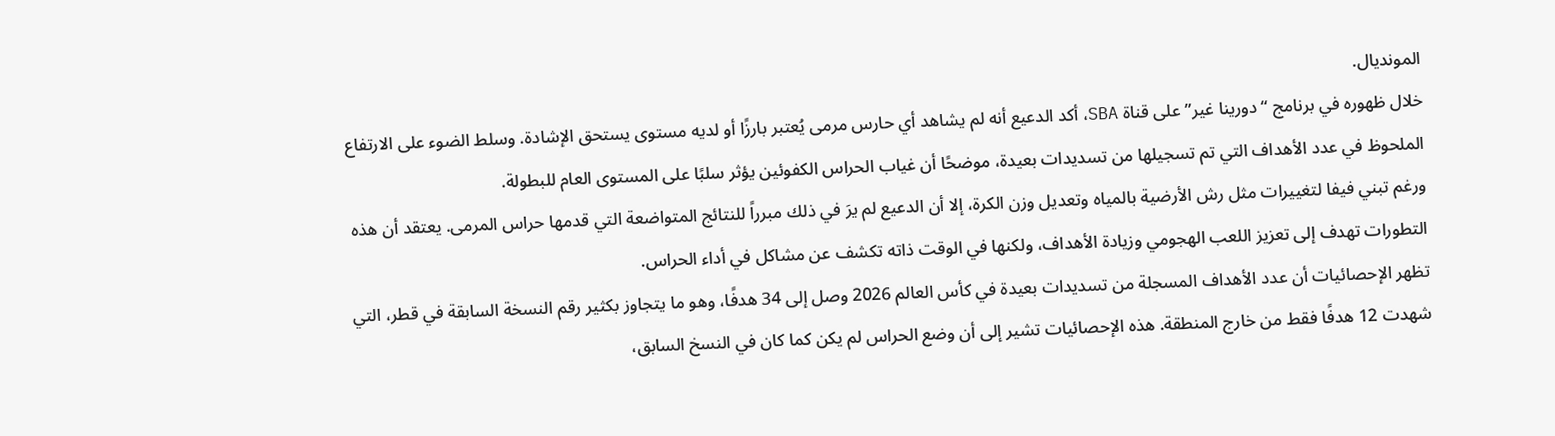المونديال.
خلال ظهوره في برنامج “دورينا غير” على قناة SBA، أكد الدعيع أنه لم يشاهد أي حارس مرمى يُعتبر بارزًا أو لديه مستوى يستحق الإشادة. وسلط الضوء على الارتفاع الملحوظ في عدد الأهداف التي تم تسجيلها من تسديدات بعيدة، موضحًا أن غياب الحراس الكفوئين يؤثر سلبًا على المستوى العام للبطولة.
ورغم تبني فيفا لتغييرات مثل رش الأرضية بالمياه وتعديل وزن الكرة، إلا أن الدعيع لم يرَ في ذلك مبرراً للنتائج المتواضعة التي قدمها حراس المرمى. يعتقد أن هذه التطورات تهدف إلى تعزيز اللعب الهجومي وزيادة الأهداف، ولكنها في الوقت ذاته تكشف عن مشاكل في أداء الحراس.
تظهر الإحصائيات أن عدد الأهداف المسجلة من تسديدات بعيدة في كأس العالم 2026 وصل إلى 34 هدفًا، وهو ما يتجاوز بكثير رقم النسخة السابقة في قطر، التي شهدت 12 هدفًا فقط من خارج المنطقة. هذه الإحصائيات تشير إلى أن وضع الحراس لم يكن كما كان في النسخ السابق،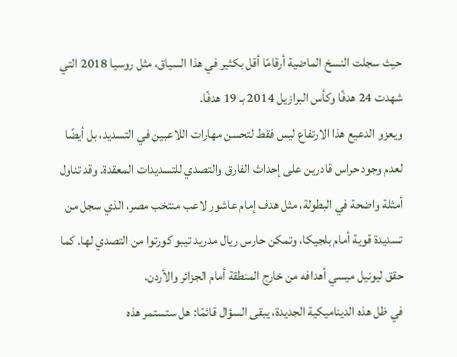حيث سجلت النسخ الماضية أرقامًا أقل بكثير في هذا السياق، مثل روسيا 2018 التي شهدت 24 هدفًا وكأس البرازيل 2014 بـ 19 هدفًا.
ويعزو الدعيع هذا الارتفاع ليس فقط لتحسن مهارات اللاعبين في التسديد، بل أيضًا لعدم وجود حراس قادرين على إحداث الفارق والتصدي للتسديدات المعقدة. وقد تناول أمثلة واضحة في البطولة، مثل هدف إمام عاشور لاعب منتخب مصر، الذي سجل من تسديدة قوية أمام بلجيكا، وتمكن حارس ريال مدريد تيبو كورتوا من التصدي لها. كما حقق ليونيل ميسي أهدافه من خارج المنطقة أمام الجزائر والأردن.
في ظل هذه الديناميكية الجديدة، يبقى السؤال قائمًا: هل ستستمر هذه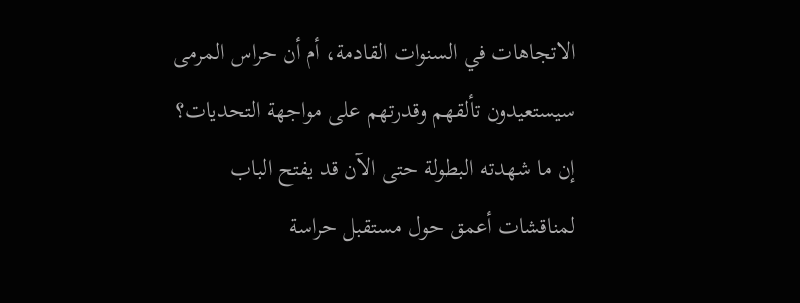الاتجاهات في السنوات القادمة، أم أن حراس المرمى سيستعيدون تألقهم وقدرتهم على مواجهة التحديات؟ إن ما شهدته البطولة حتى الآن قد يفتح الباب لمناقشات أعمق حول مستقبل حراسة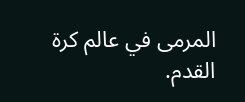المرمى في عالم كرة القدم.